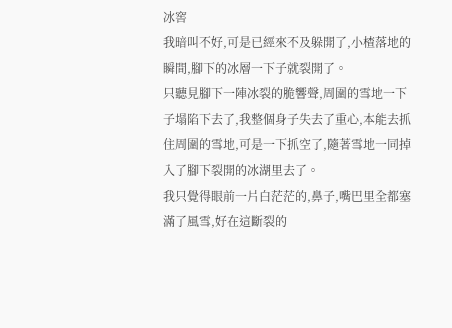冰窖
我暗叫不好,可是已經來不及躲開了,小楂落地的瞬間,腳下的冰層一下子就裂開了。
只聽見腳下一陣冰裂的脆響聲,周圍的雪地一下子塌陷下去了,我整個身子失去了重心,本能去抓住周圍的雪地,可是一下抓空了,隨著雪地一同掉入了腳下裂開的冰湖里去了。
我只覺得眼前一片白茫茫的,鼻子,嘴巴里全都塞滿了風雪,好在這斷裂的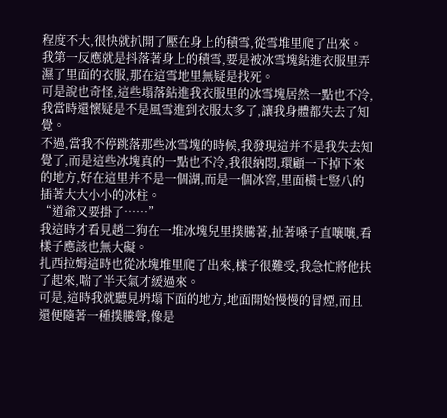程度不大,很快就扒開了壓在身上的積雪,從雪堆里爬了出來。
我第一反應就是抖落著身上的積雪,要是被冰雪塊鉆進衣服里弄濕了里面的衣服,那在這雪地里無疑是找死。
可是說也奇怪,這些塌落鉆進我衣服里的冰雪塊居然一點也不冷,我當時還懷疑是不是風雪進到衣服太多了,讓我身體都失去了知覺。
不過,當我不停跳落那些冰雪塊的時候,我發現這并不是我失去知覺了,而是這些冰塊真的一點也不冷,我很納悶,環顧一下掉下來的地方,好在這里并不是一個湖,而是一個冰窖,里面橫七豎八的插著大大小小的冰柱。
“道爺又要掛了……”
我這時才看見趙二狗在一堆冰塊兒里撲騰著,扯著嗓子直嚷嚷,看樣子應該也無大礙。
扎西拉姆這時也從冰塊堆里爬了出來,樣子很難受,我急忙將他扶了起來,喘了半天氣才緩過來。
可是,這時我就聽見坍塌下面的地方,地面開始慢慢的冒煙,而且還便隨著一種撲騰聲,像是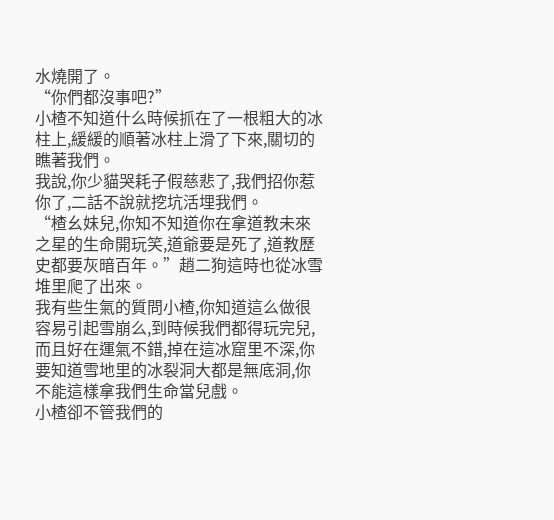水燒開了。
“你們都沒事吧?”
小楂不知道什么時候抓在了一根粗大的冰柱上,緩緩的順著冰柱上滑了下來,關切的瞧著我們。
我說,你少貓哭耗子假慈悲了,我們招你惹你了,二話不說就挖坑活埋我們。
“楂幺妹兒,你知不知道你在拿道教未來之星的生命開玩笑,道爺要是死了,道教歷史都要灰暗百年。”趙二狗這時也從冰雪堆里爬了出來。
我有些生氣的質問小楂,你知道這么做很容易引起雪崩么,到時候我們都得玩完兒,而且好在運氣不錯,掉在這冰窟里不深,你要知道雪地里的冰裂洞大都是無底洞,你不能這樣拿我們生命當兒戲。
小楂卻不管我們的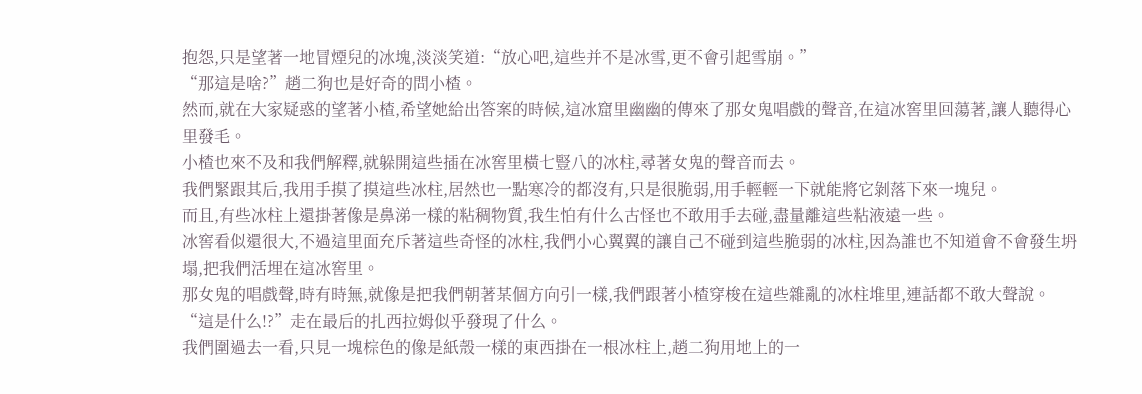抱怨,只是望著一地冒煙兒的冰塊,淡淡笑道:“放心吧,這些并不是冰雪,更不會引起雪崩。”
“那這是啥?”趙二狗也是好奇的問小楂。
然而,就在大家疑惑的望著小楂,希望她給出答案的時候,這冰窟里幽幽的傳來了那女鬼唱戲的聲音,在這冰窖里回蕩著,讓人聽得心里發毛。
小楂也來不及和我們解釋,就躲開這些插在冰窖里橫七豎八的冰柱,尋著女鬼的聲音而去。
我們緊跟其后,我用手摸了摸這些冰柱,居然也一點寒冷的都沒有,只是很脆弱,用手輕輕一下就能將它剝落下來一塊兒。
而且,有些冰柱上還掛著像是鼻涕一樣的粘稠物質,我生怕有什么古怪也不敢用手去碰,盡量離這些粘液遠一些。
冰窖看似還很大,不過這里面充斥著這些奇怪的冰柱,我們小心翼翼的讓自己不碰到這些脆弱的冰柱,因為誰也不知道會不會發生坍塌,把我們活埋在這冰窖里。
那女鬼的唱戲聲,時有時無,就像是把我們朝著某個方向引一樣,我們跟著小楂穿梭在這些雜亂的冰柱堆里,連話都不敢大聲說。
“這是什么!?”走在最后的扎西拉姆似乎發現了什么。
我們圍過去一看,只見一塊棕色的像是紙殼一樣的東西掛在一根冰柱上,趙二狗用地上的一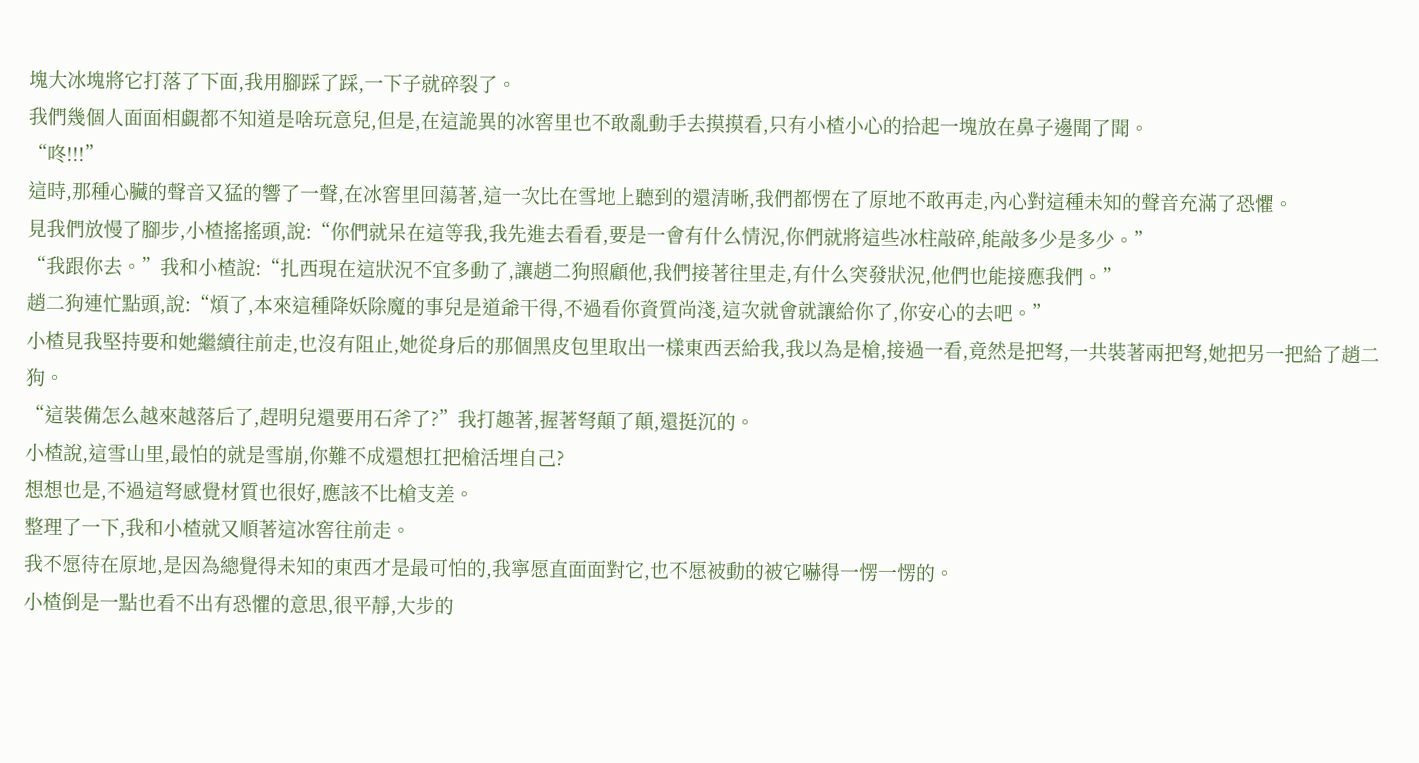塊大冰塊將它打落了下面,我用腳踩了踩,一下子就碎裂了。
我們幾個人面面相覷都不知道是啥玩意兒,但是,在這詭異的冰窖里也不敢亂動手去摸摸看,只有小楂小心的拾起一塊放在鼻子邊聞了聞。
“咚!!!”
這時,那種心臟的聲音又猛的響了一聲,在冰窖里回蕩著,這一次比在雪地上聽到的還清晰,我們都愣在了原地不敢再走,內心對這種未知的聲音充滿了恐懼。
見我們放慢了腳步,小楂搖搖頭,說:“你們就呆在這等我,我先進去看看,要是一會有什么情況,你們就將這些冰柱敲碎,能敲多少是多少。”
“我跟你去。”我和小楂說:“扎西現在這狀況不宜多動了,讓趙二狗照顧他,我們接著往里走,有什么突發狀況,他們也能接應我們。”
趙二狗連忙點頭,說:“煩了,本來這種降妖除魔的事兒是道爺干得,不過看你資質尚淺,這次就會就讓給你了,你安心的去吧。”
小楂見我堅持要和她繼續往前走,也沒有阻止,她從身后的那個黑皮包里取出一樣東西丟給我,我以為是槍,接過一看,竟然是把弩,一共裝著兩把弩,她把另一把給了趙二狗。
“這裝備怎么越來越落后了,趕明兒還要用石斧了?”我打趣著,握著弩顛了顛,還挺沉的。
小楂說,這雪山里,最怕的就是雪崩,你難不成還想扛把槍活埋自己?
想想也是,不過這弩感覺材質也很好,應該不比槍支差。
整理了一下,我和小楂就又順著這冰窖往前走。
我不愿待在原地,是因為總覺得未知的東西才是最可怕的,我寧愿直面面對它,也不愿被動的被它嚇得一愣一愣的。
小楂倒是一點也看不出有恐懼的意思,很平靜,大步的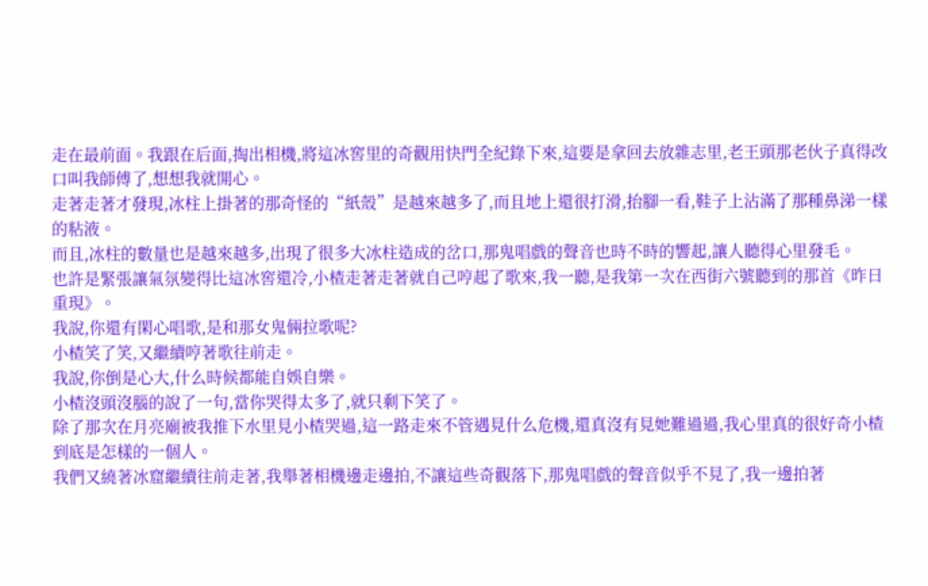走在最前面。我跟在后面,掏出相機,將這冰窖里的奇觀用快門全紀錄下來,這要是拿回去放雜志里,老王頭那老伙子真得改口叫我師傅了,想想我就開心。
走著走著才發現,冰柱上掛著的那奇怪的“紙殼”是越來越多了,而且地上還很打滑,抬腳一看,鞋子上沾滿了那種鼻涕一樣的粘液。
而且,冰柱的數量也是越來越多,出現了很多大冰柱造成的岔口,那鬼唱戲的聲音也時不時的響起,讓人聽得心里發毛。
也許是緊張讓氣氛變得比這冰窖還冷,小楂走著走著就自己哼起了歌來,我一聽,是我第一次在西街六號聽到的那首《昨日重現》。
我說,你還有閑心唱歌,是和那女鬼倆拉歌呢?
小楂笑了笑,又繼續哼著歌往前走。
我說,你倒是心大,什么時候都能自娛自樂。
小楂沒頭沒腦的說了一句,當你哭得太多了,就只剩下笑了。
除了那次在月亮廟被我推下水里見小楂哭過,這一路走來不管遇見什么危機,還真沒有見她難過過,我心里真的很好奇小楂到底是怎樣的一個人。
我們又繞著冰窟繼續往前走著,我舉著相機邊走邊拍,不讓這些奇觀落下,那鬼唱戲的聲音似乎不見了,我一邊拍著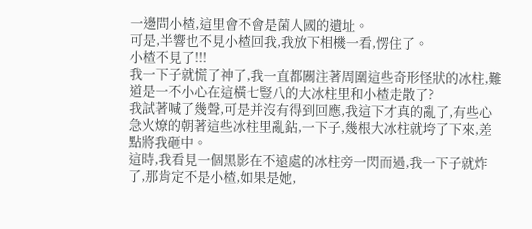一邊問小楂,這里會不會是菌人國的遺址。
可是,半響也不見小楂回我,我放下相機一看,愣住了。
小楂不見了!!!
我一下子就慌了神了,我一直都關注著周圍這些奇形怪狀的冰柱,難道是一不小心在這橫七豎八的大冰柱里和小楂走散了?
我試著喊了幾聲,可是并沒有得到回應,我這下才真的亂了,有些心急火燎的朝著這些冰柱里亂鉆,一下子,幾根大冰柱就垮了下來,差點將我砸中。
這時,我看見一個黑影在不遠處的冰柱旁一閃而過,我一下子就炸了,那肯定不是小楂,如果是她,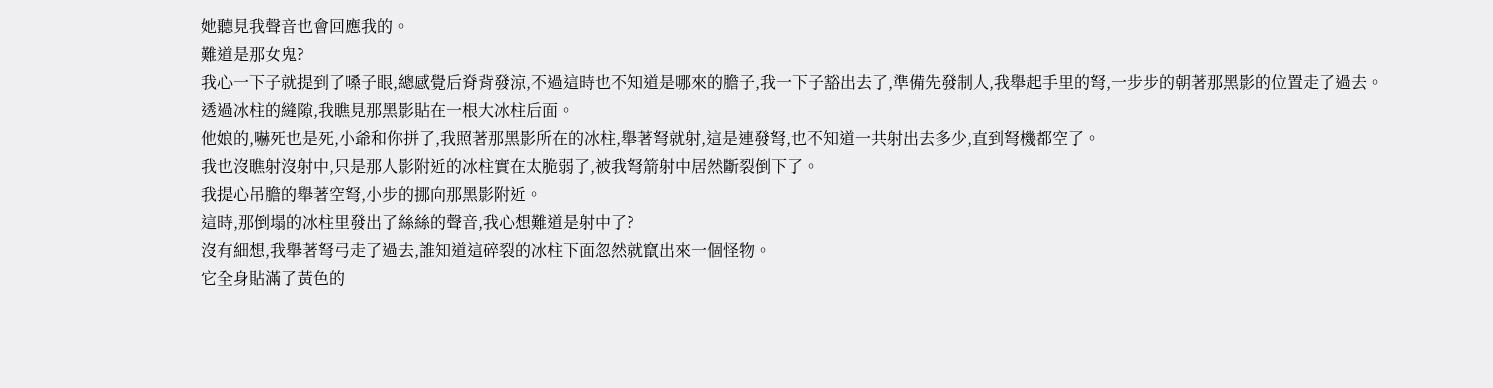她聽見我聲音也會回應我的。
難道是那女鬼?
我心一下子就提到了嗓子眼,總感覺后脊背發涼,不過這時也不知道是哪來的膽子,我一下子豁出去了,準備先發制人,我舉起手里的弩,一步步的朝著那黑影的位置走了過去。
透過冰柱的縫隙,我瞧見那黑影貼在一根大冰柱后面。
他娘的,嚇死也是死,小爺和你拼了,我照著那黑影所在的冰柱,舉著弩就射,這是連發弩,也不知道一共射出去多少,直到弩機都空了。
我也沒瞧射沒射中,只是那人影附近的冰柱實在太脆弱了,被我弩箭射中居然斷裂倒下了。
我提心吊膽的舉著空弩,小步的挪向那黑影附近。
這時,那倒塌的冰柱里發出了絲絲的聲音,我心想難道是射中了?
沒有細想,我舉著弩弓走了過去,誰知道這碎裂的冰柱下面忽然就竄出來一個怪物。
它全身貼滿了黃色的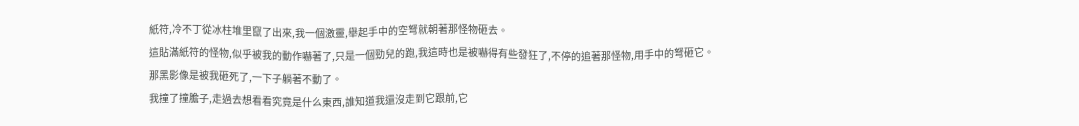紙符,冷不丁從冰柱堆里竄了出來,我一個激靈,舉起手中的空弩就朝著那怪物砸去。
這貼滿紙符的怪物,似乎被我的動作嚇著了,只是一個勁兒的跑,我這時也是被嚇得有些發狂了,不停的追著那怪物,用手中的弩砸它。
那黑影像是被我砸死了,一下子躺著不動了。
我撞了撞膽子,走過去想看看究竟是什么東西,誰知道我還沒走到它跟前,它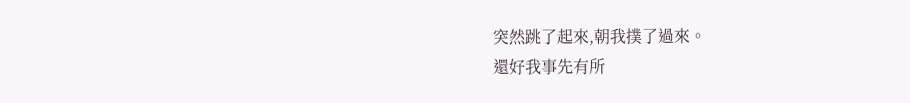突然跳了起來,朝我撲了過來。
還好我事先有所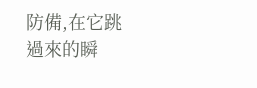防備,在它跳過來的瞬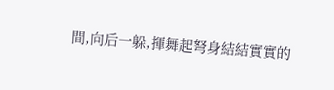間,向后一躲,揮舞起弩身結結實實的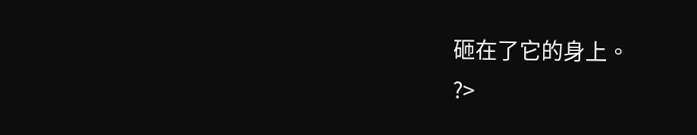砸在了它的身上。
?>